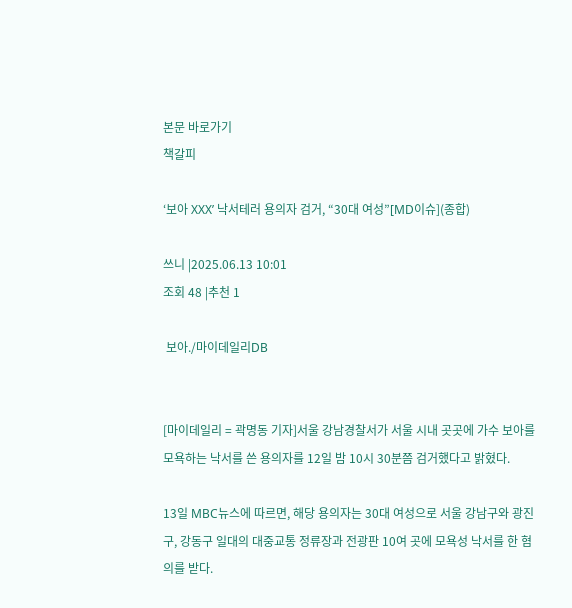본문 바로가기
책갈피

‘보아 XXX’ 낙서테러 용의자 검거, “30대 여성”[MD이슈](종합)

쓰니 |2025.06.13 10:01
조회 48 |추천 1

 보아./마이데일리DB


[마이데일리 = 곽명동 기자]서울 강남경찰서가 서울 시내 곳곳에 가수 보아를 모욕하는 낙서를 쓴 용의자를 12일 밤 10시 30분쯤 검거했다고 밝혔다.

13일 MBC뉴스에 따르면, 해당 용의자는 30대 여성으로 서울 강남구와 광진구, 강동구 일대의 대중교통 정류장과 전광판 10여 곳에 모욕성 낙서를 한 혐의를 받다.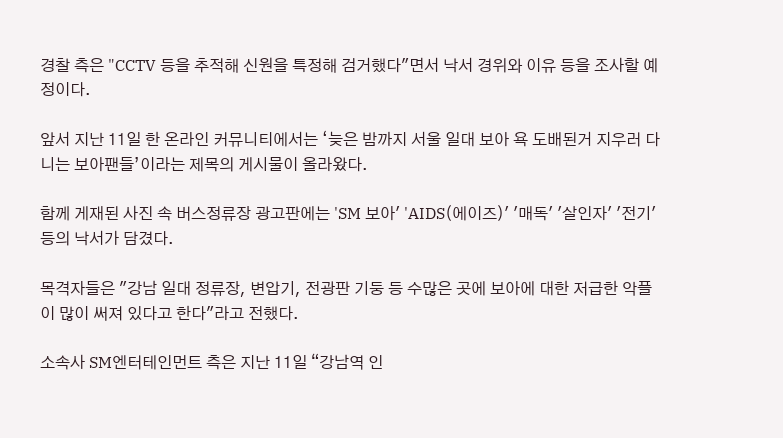경찰 측은 "CCTV 등을 추적해 신원을 특정해 검거했다"면서 낙서 경위와 이유 등을 조사할 예정이다.

앞서 지난 11일 한 온라인 커뮤니티에서는 ‘늦은 밤까지 서울 일대 보아 욕 도배된거 지우러 다니는 보아팬들’이라는 제목의 게시물이 올라왔다.

함께 게재된 사진 속 버스정류장 광고판에는 'SM 보아' 'AIDS(에이즈)' '매독' '살인자' '전기' 등의 낙서가 담겼다.

목격자들은 "강남 일대 정류장, 변압기, 전광판 기둥 등 수많은 곳에 보아에 대한 저급한 악플이 많이 써져 있다고 한다"라고 전했다.

소속사 SM엔터테인먼트 측은 지난 11일 “강남역 인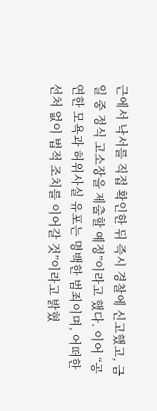근에서 낙서를 직접 확인한 뒤 즉시 경찰에 신고했고, 금일 중 정식 고소장을 제출할 예정”이라고 했다. 이어 “공연한 모욕과 허위사실 유포는 명백한 범죄이며, 어떠한 선처 없이 법적 조치를 이어갈 것”이라고 밝혔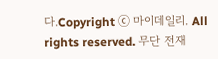다.Copyright ⓒ 마이데일리. All rights reserved. 무단 전재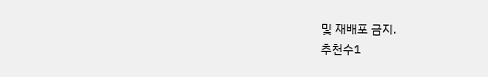및 재배포 금지.
추천수1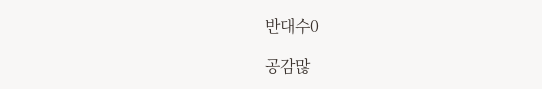반대수0

공감많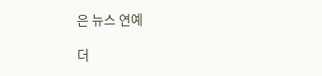은 뉴스 연예

더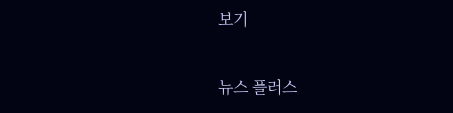보기

뉴스 플러스